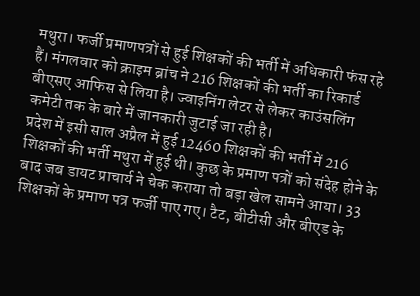मथुरा। फर्जी प्रमाणपत्रों से हुई शिक्षकों की भर्ती में अधिकारी फंस रहे हैं। मंगलवार को क्राइम ब्रांच ने 216 शिक्षकों की भर्ती का रिकार्ड बीएसए आफिस से लिया है। ज्वाइनिंग लेटर से लेकर काउंसलिंग कमेटी तक के बारे में जानकारी जुटाई जा रही है।
प्रदेश में इसी साल अप्रैल में हुई 12460 शिक्षकों की भर्ती में 216 शिक्षकों की भर्ती मथुरा में हुई थी। कुछ के प्रमाण पत्रों को संदेह होने के बाद जब डायट प्राचार्य ने चेक कराया तो बड़ा खेल सामने आया। 33 शिक्षकों के प्रमाण पत्र फर्जी पाए गए। टैट, बीटीसी और बीएड के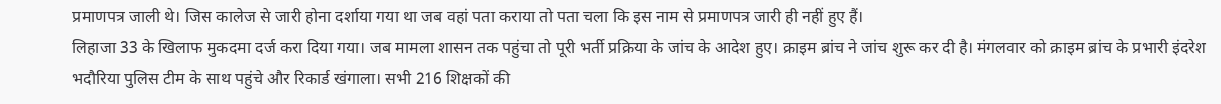प्रमाणपत्र जाली थे। जिस कालेज से जारी होना दर्शाया गया था जब वहां पता कराया तो पता चला कि इस नाम से प्रमाणपत्र जारी ही नहीं हुए हैं।
लिहाजा 33 के खिलाफ मुकदमा दर्ज करा दिया गया। जब मामला शासन तक पहुंचा तो पूरी भर्ती प्रक्रिया के जांच के आदेश हुए। क्राइम ब्रांच ने जांच शुरू कर दी है। मंगलवार को क्राइम ब्रांच के प्रभारी इंदरेश भदौरिया पुलिस टीम के साथ पहुंचे और रिकार्ड खंगाला। सभी 216 शिक्षकों की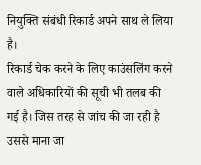नियुक्ति संबंधी रिकार्ड अपने साथ ले लिया है।
रिकार्ड चेक करने के लिए काउंसलिंग करने वाले अधिकारियों की सूची भी तलब की गई है। जिस तरह से जांच की जा रही है उससे माना जा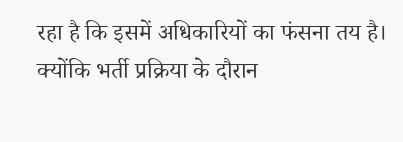रहा है कि इसमें अधिकारियों का फंसना तय है। क्योंकि भर्ती प्रक्रिया के दौरान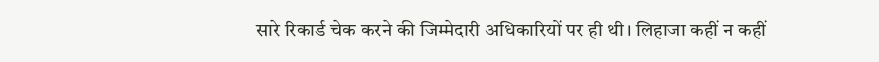सारे रिकार्ड चेक करने की जिम्मेदारी अधिकारियों पर ही थी। लिहाजा कहीं न कहीं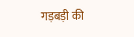गड़बड़ी की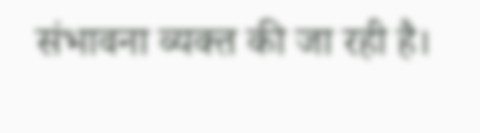संभावना व्यक्त की जा रही है।